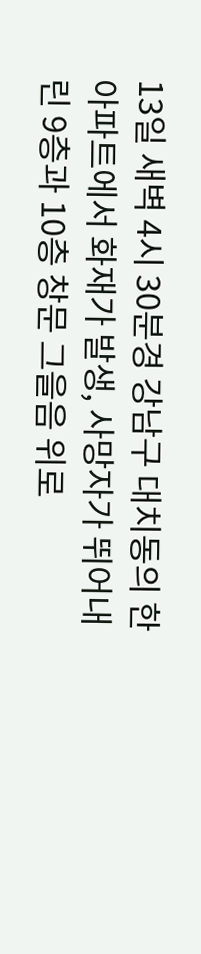13일 새벽 4시 30분경 강남구 대치동의 한 아파트에서 화재가 발생, 사망자가 뛰어내린 9층과 10층 창문 그을음 위로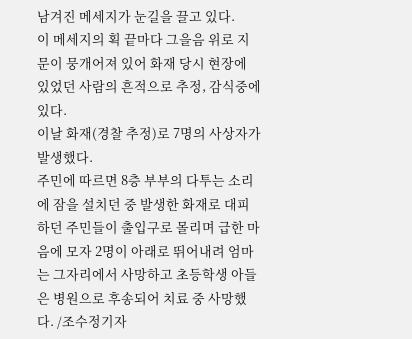남겨진 메세지가 눈길을 끌고 있다.
이 메세지의 획 끝마다 그을음 위로 지문이 뭉개어져 있어 화재 당시 현장에 있었던 사람의 흔적으로 추정, 감식중에 있다.
이날 화재(경찰 추정)로 7명의 사상자가 발생했다.
주민에 따르면 8층 부부의 다투는 소리에 잠을 설치던 중 발생한 화재로 대피하던 주민들이 출입구로 몰리며 급한 마음에 모자 2명이 아래로 뛰어내려 엄마는 그자리에서 사망하고 초등학생 아들은 병원으로 후송되어 치료 중 사망했다. /조수정기자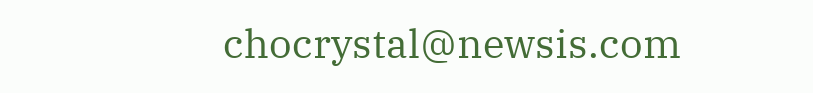chocrystal@newsis.com